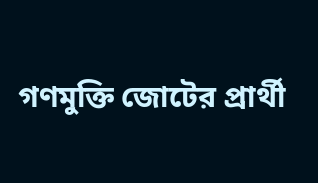গণমুক্তি জোটের প্রার্থী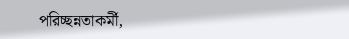পরিচ্ছন্নতাকর্মী,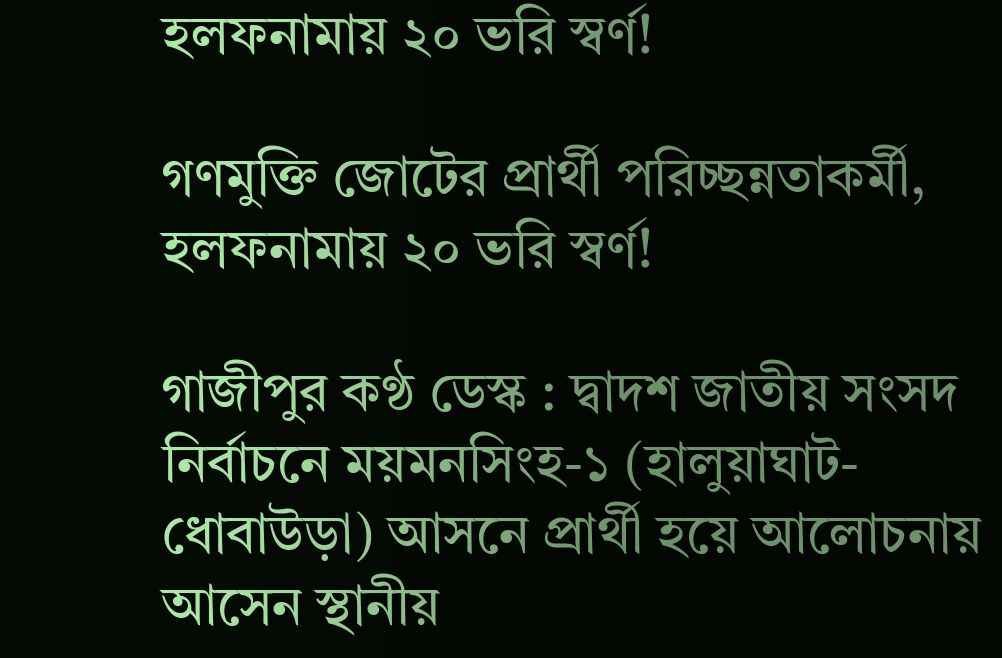হলফনামায় ২০ ভরি স্বর্ণ!

গণমুক্তি জোটের প্রার্থী পরিচ্ছন্নতাকর্মী, হলফনামায় ২০ ভরি স্বর্ণ!

গাজীপুর কণ্ঠ ডেস্ক : দ্বাদশ জাতীয় সংসদ নির্বাচনে ময়মনসিংহ-১ (হালুয়াঘাট-ধোবাউড়া) আসনে প্রার্থী হয়ে আলোচনায় আসেন স্থানীয়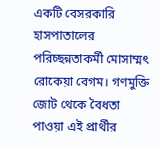একটি বেসরকারি হাসপাতালের পরিচ্ছন্নতাকর্মী মোসাম্মৎ রোকেয়া বেগম। গণমুক্তি জোট থেকে বৈধতা পাওয়া এই প্রার্থীর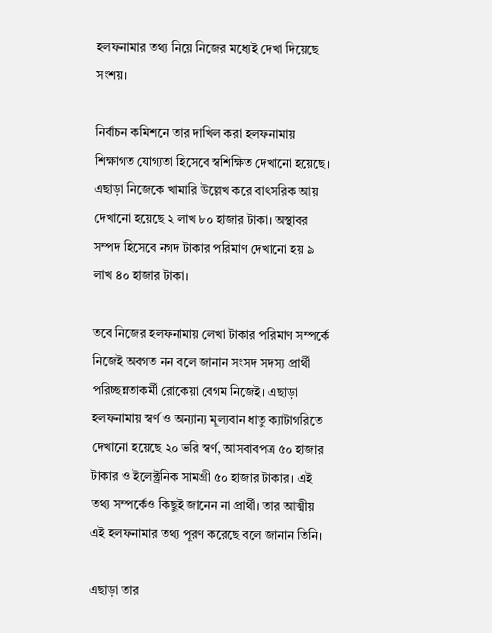হলফনামার তথ্য নিয়ে নিজের মধ্যেই দেখা দিয়েছে সংশয়।

নির্বাচন কমিশনে তার দাখিল করা হলফনামায় শিক্ষাগত যোগ্যতা হিসেবে স্বশিক্ষিত দেখানো হয়েছে। এছাড়া নিজেকে খামারি উল্লেখ করে বাৎসরিক আয় দেখানো হয়েছে ২ লাখ ৮০ হাজার টাকা। অস্থাবর সম্পদ হিসেবে নগদ টাকার পরিমাণ দেখানো হয় ৯ লাখ ৪০ হাজার টাকা।

তবে নিজের হলফনামায় লেখা টাকার পরিমাণ সম্পর্কে নিজেই অবগত নন বলে জানান সংসদ সদস্য প্রার্থী পরিচ্ছন্নতাকর্মী রোকেয়া বেগম নিজেই। এছাড়া হলফনামায় স্বর্ণ ও অন্যান্য মূল্যবান ধাতু ক্যাটাগরিতে দেখানো হয়েছে ২০ ভরি স্বর্ণ, আসবাবপত্র ৫০ হাজার টাকার ও ইলেক্ট্রনিক সামগ্রী ৫০ হাজার টাকার। এই তথ্য সম্পর্কেও কিছুই জানেন না প্রার্থী। তার আত্মীয় এই হলফনামার তথ্য পূরণ করেছে বলে জানান তিনি।

এছাড়া তার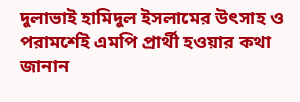দুলাভাই হামিদুল ইসলামের উৎসাহ ও পরামর্শেই এমপি প্রার্থী হওয়ার কথা জানান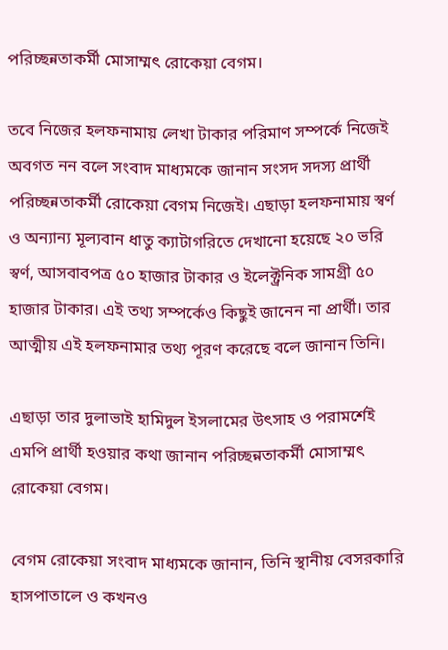পরিচ্ছন্নতাকর্মী মোসাম্মৎ রোকেয়া বেগম।

তবে নিজের হলফনামায় লেখা টাকার পরিমাণ সম্পর্কে নিজেই অবগত নন বলে সংবাদ মাধ্যমকে জানান সংসদ সদস্য প্রার্থী পরিচ্ছন্নতাকর্মী রোকেয়া বেগম নিজেই। এছাড়া হলফনামায় স্বর্ণ ও অন্যান্য মূল্যবান ধাতু ক্যাটাগরিতে দেখানো হয়েছে ২০ ভরি স্বর্ণ, আসবাবপত্র ৫০ হাজার টাকার ও ইলেক্ট্রনিক সামগ্রী ৫০ হাজার টাকার। এই তথ্য সম্পর্কেও কিছুই জানেন না প্রার্থী। তার আত্মীয় এই হলফনামার তথ্য পূরণ করেছে বলে জানান তিনি।

এছাড়া তার দুলাভাই হামিদুল ইসলামের উৎসাহ ও পরামর্শেই এমপি প্রার্থী হওয়ার কথা জানান পরিচ্ছন্নতাকর্মী মোসাম্মৎ রোকেয়া বেগম।

বেগম রোকেয়া সংবাদ মাধ্যমকে জানান, তিনি স্থানীয় বেসরকারি হাসপাতালে ও কখনও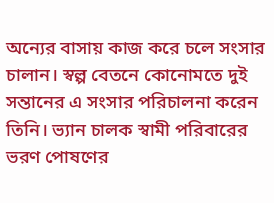অন্যের বাসায় কাজ করে চলে সংসার চালান। স্বল্প বেতনে কোনোমতে দুই সন্তানের এ সংসার পরিচালনা করেন তিনি। ভ্যান চালক স্বামী পরিবারের ভরণ পোষণের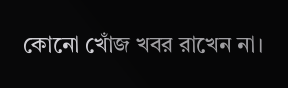কোনো খোঁজ খবর রাখেন না।